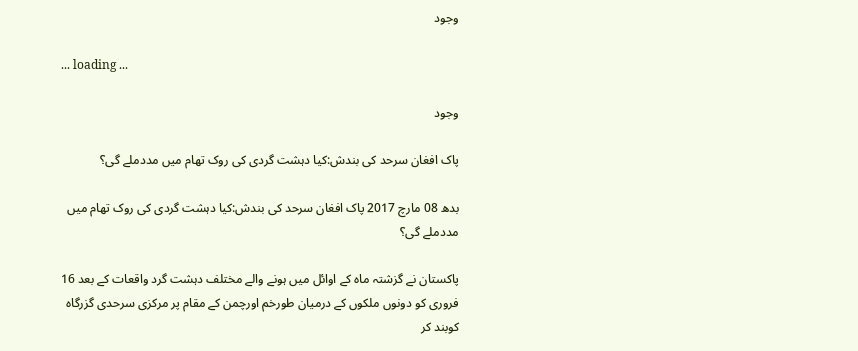وجود

... loading ...

وجود

پاک افغان سرحد کی بندش:کیا دہشت گردی کی روک تھام میں مددملے گی؟

بدھ 08 مارچ 2017 پاک افغان سرحد کی بندش:کیا دہشت گردی کی روک تھام میں مددملے گی؟

پاکستان نے گزشتہ ماہ کے اوائل میں ہونے والے مختلف دہشت گرد واقعات کے بعد 16 فروری کو دونوں ملکوں کے درمیان طورخم اورچمن کے مقام پر مرکزی سرحدی گزرگاہ کوبند کر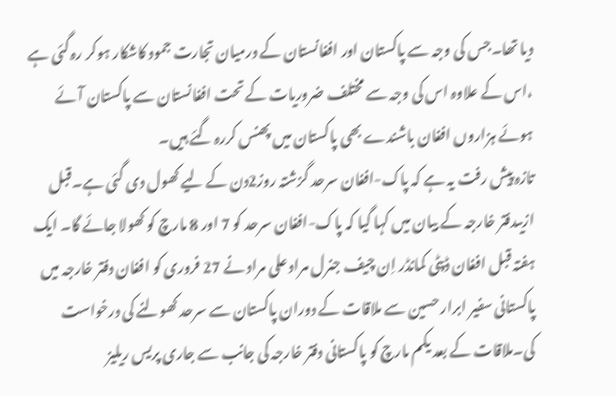دیا تھا۔جس کی وجہ سے پاکستان اور افغانستان کے درمیان تجارت جمود کاشکار ہوکر رہ گئی ہے ،اس کے علاوہ اس کی وجہ سے مختلف ضروریات کے تحت افغانستان سے پاکستان آئے ہوئے ہزاروں افغان باشندے بھی پاکستان میں پھنس کررہ گئے ہیں۔
تازہ پیش رفت یہ ہے کہ پاک-افغان سرحد گزشتہ روز2دن کے لیے کھول دی گئی ہے۔قبل ازیںدفتر خارجہ کے بیان میں کہا گیا کہ پاک-افغان سرحد کو 7 اور 8 مارچ کو کھولا جائے گا۔ ایک ہفتہ قبل افغان ڈپٹی کمانڈر اِن چیف جنرل مراد علی مراد نے 27 فروری کو افغان دفتر خارجہ میں پاکستانی سفیر ابرار حسین سے ملاقات کے دوران پاکستان سے سرحد کھولنے کی درخواست کی۔ملاقات کے بعد یکم مارچ کو پاکستانی دفتر خارجہ کی جانب سے جاری پریس ریلیز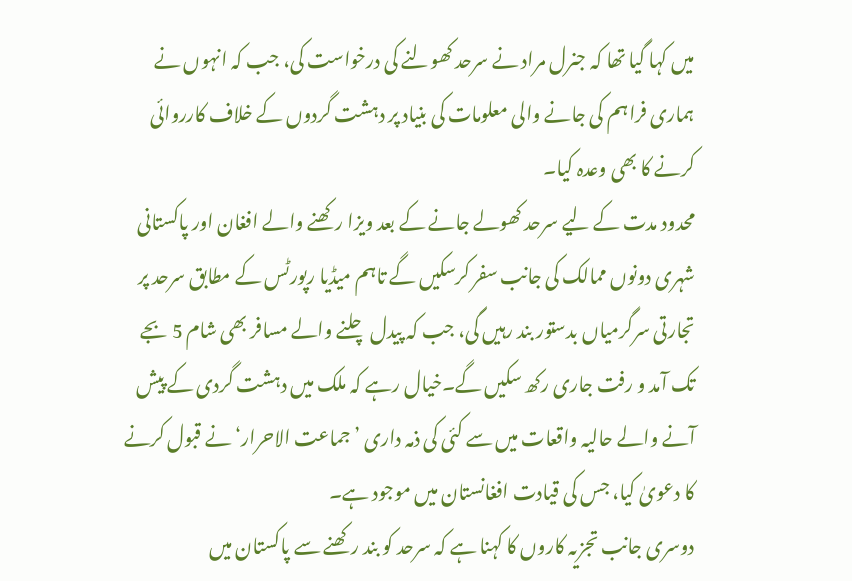میں کہا گیا تھا کہ جنرل مراد نے سرحد کھولنے کی درخواست کی، جب کہ انہوں نے ہماری فراہم کی جانے والی معلومات کی بنیاد پر دہشت گردوں کے خلاف کارروائی کرنے کا بھی وعدہ کیا۔
محدود مدت کے لیے سرحد کھولے جانے کے بعد ویزا رکھنے والے افغان اور پاکستانی شہری دونوں ممالک کی جانب سفر کرسکیں گے تاہم میڈیا رپورٹس کے مطابق سرحد پر تجارتی سرگرمیاں بدستور بند رہیں گی، جب کہ پیدل چلنے والے مسافر بھی شام 5 بجے تک آمد و رفت جاری رکھ سکیں گے۔خیال رہے کہ ملک میں دہشت گردی کے پیش آنے والے حالیہ واقعات میں سے کئی کی ذمہ داری ’جماعت الاحرار‘ نے قبول کرنے کا دعویٰ کیا، جس کی قیادت افغانستان میں موجود ہے۔
دوسری جانب تجزیہ کاروں کا کہنا ہے کہ سرحد کو بند رکھنے سے پاکستان میں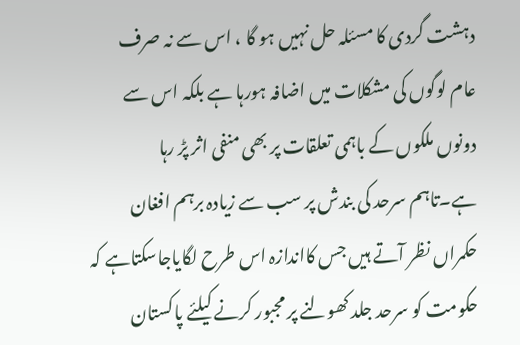دہشت گردی کا مسئلہ حل نہیں ہو گا ، اس سے نہ صرف عام لوگوں کی مشکلات میں اضافہ ہورہا ہے بلکہ اس سے دونوں ملکوں کے باہمی تعلقات پر بھی منفی اثر پڑ رہا ہے۔تاہم سرحد کی بندش پر سب سے زیادہ برہم افغان حکمراں نظر آتے ہیں جس کااندازہ اس طرح لگایاجاسکتاہے کہ حکومت کو سرحد جلد کھولنے پر مجبور کرنے کیلئے پاکستان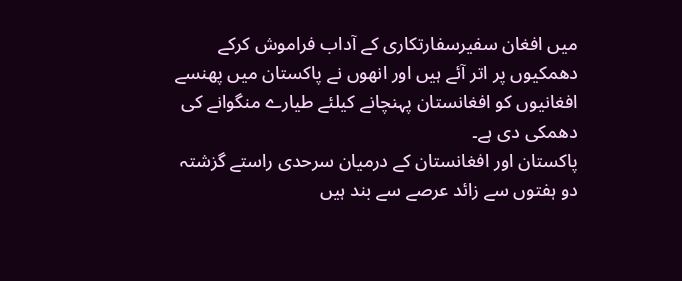میں افغان سفیرسفارتکاری کے آداب فراموش کرکے دھمکیوں پر اتر آئے ہیں اور انھوں نے پاکستان میں پھنسے افغانیوں کو افغانستان پہنچانے کیلئے طیارے منگوانے کی دھمکی دی ہے۔
پاکستان اور افغانستان کے درمیان سرحدی راستے گزشتہ دو ہفتوں سے زائد عرصے سے بند ہیں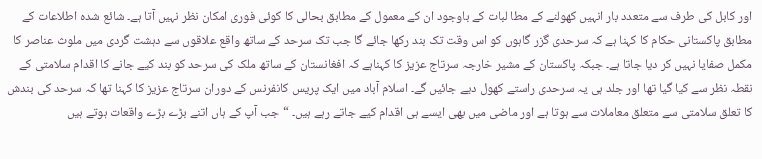اور کابل کی طرف سے متعدد بار انہیں کھولنے کے مطا لبات کے باوجود ان کے معمول کے مطابق بحالی کا کوئی فوری امکان نظر نہیں آتا ہے۔ شائع شدہ اطلاعات کے مطابق پاکستانی حکام کا کہنا ہے کہ سرحدی گزر گاہوں کو اس وقت تک بند رکھا جائے گا جب تک سرحد کے ساتھ واقع علاقوں سے دہشت گردی میں ملوث عناصر کا مکمل صفایا نہیں کر دیا جاتا ہے۔ جبکہ پاکستان کے مشیر خارجہ سرتاج عزیز کا کہناہے کہ افغانستان کے ساتھ ملک کی سرحد کو بند کیے جانے کا اقدام سلامتی کے نقطہ نظر سے کیا گیا تھا اور جلد ہی یہ سرحدی راستے کھول دیے جائیں گے۔ اسلام آباد میں ایک پریس کانفرنس کے دوران سرتاج عزیز کا کہنا تھا کہ سرحد کی بندش کا تعلق سلامتی سے متعلق معاملات سے ہوتا ہے اور ماضی میں بھی ایسے ہی اقدام کیے جاتے رہے ہیں۔ “جب آپ کے ہاں اتنے بڑے بڑے واقعات ہوتے ہیں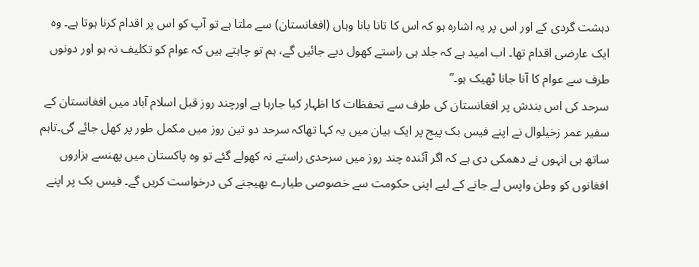دہشت گردی کے اور اس پر یہ اشارہ ہو کہ اس کا تانا بانا وہاں (افغانستان) سے ملتا ہے تو آپ کو اس پر اقدام کرنا ہوتا ہے۔ وہ ایک عارضی اقدام تھا۔ اب امید ہے کہ جلد ہی راستے کھول دیے جائیں گے، ہم تو چاہتے ہیں کہ عوام کو تکلیف نہ ہو اور دونوں طرف سے عوام کا آنا جانا ٹھیک ہو۔”
سرحد کی اس بندش پر افغانستان کی طرف سے تحفظات کا اظہار کیا جارہا ہے اورچند روز قبل اسلام آباد میں افغانستان کے سفیر عمر زخیلوال نے اپنے فیس بک پیج پر ایک بیان میں یہ کہا تھاکہ سرحد دو تین روز میں مکمل طور پر کھل جائے گی۔تاہم ساتھ ہی انہوں نے دھمکی دی ہے کہ اگر آئندہ چند روز میں سرحدی راستے نہ کھولے گئے تو وہ پاکستان میں پھنسے ہزاروں افغانوں کو وطن واپس لے جانے کے لیے اپنی حکومت سے خصوصی طیارے بھیجنے کی درخواست کریں گے۔ فیس بک پر اپنے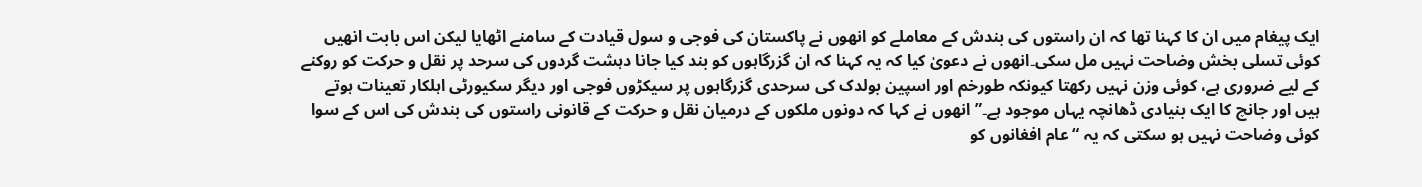ایک پیغام میں ان کا کہنا تھا کہ ان راستوں کی بندش کے معاملے کو انھوں نے پاکستان کی فوجی و سول قیادت کے سامنے اٹھایا لیکن اس بابت انھیں کوئی تسلی بخش وضاحت نہیں مل سکی۔انھوں نے دعویٰ کیا کہ یہ کہنا کہ ان گزرگاہوں کو بند کیا جانا دہشت گردوں کی سرحد پر نقل و حرکت کو روکنے کے لیے ضروری ہے، کوئی وزن نہیں رکھتا کیونکہ طورخم اور اسپین بولدک کی سرحدی گزرگاہوں پر سیکڑوں فوجی اور دیگر سکیورٹی اہلکار تعینات ہوتے ہیں اور جانچ کا ایک بنیادی ڈھانچہ یہاں موجود ہے۔”انھوں نے کہا کہ دونوں ملکوں کے درمیان نقل و حرکت کے قانونی راستوں کی بندش کی اس کے سوا کوئی وضاحت نہیں ہو سکتی کہ یہ “عام افغانوں کو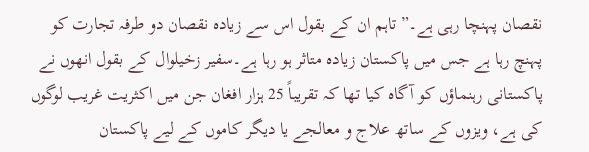نقصان پہنچا رہی ہے۔” تاہم ان کے بقول اس سے زیادہ نقصان دو طرفہ تجارت کو پہنچ رہا ہے جس میں پاکستان زیادہ متاثر ہو رہا ہے۔سفیر زخیلوال کے بقول انھوں نے پاکستانی رہنماؤں کو آگاہ کیا تھا کہ تقریباً 25 ہزار افغان جن میں اکثریت غریب لوگوں کی ہے، ویزوں کے ساتھ علاج و معالجے یا دیگر کاموں کے لیے پاکستان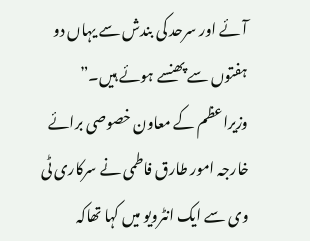آئے اور سرحد کی بندش سے یہاں دو ہفتوں سے پھنسے ہوئے ہیں۔”
وزیراعظم کے معاون خصوصی برائے خارجہ امور طارق فاطمی نے سرکاری ٹی وی سے ایک انٹرویو میں کہا تھاکہ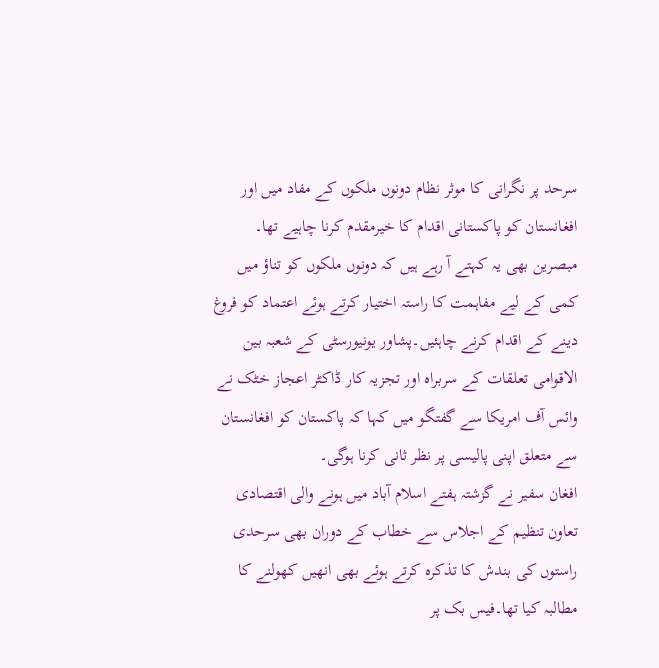سرحد پر نگرانی کا موثر نظام دونوں ملکوں کے مفاد میں اور افغانستان کو پاکستانی اقدام کا خیرمقدم کرنا چاہیے تھا۔
مبصرین بھی یہ کہتے آ رہے ہیں کہ دونوں ملکوں کو تناؤ میں کمی کے لیے مفاہمت کا راستہ اختیار کرتے ہوئے اعتماد کو فروغ دینے کے اقدام کرنے چاہئیں۔پشاور یونیورسٹی کے شعبہ بین الاقوامی تعلقات کے سربراہ اور تجزیہ کار ڈاکٹر اعجاز خٹک نے وائس آف امریکا سے گفتگو میں کہا کہ پاکستان کو افغانستان سے متعلق اپنی پالیسی پر نظر ثانی کرنا ہوگی۔
افغان سفیر نے گزشتہ ہفتے اسلام آباد میں ہونے والی اقتصادی تعاون تنظیم کے اجلاس سے خطاب کے دوران بھی سرحدی راستوں کی بندش کا تذکرہ کرتے ہوئے بھی انھیں کھولنے کا مطالبہ کیا تھا۔فیس بک پر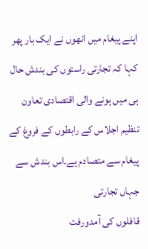اپنے پیغام میں انھوں نے ایک بار پھر کہا کہ تجارتی راستوں کی بندش حال ہی میں ہونے والی اقتصادی تعاون تنظیم اجلاس کے رابطوں کے فروغ کے پیغام سے متصادم ہے۔اس بندش سے جہاں تجارتی
قافلوں کی آمدورفت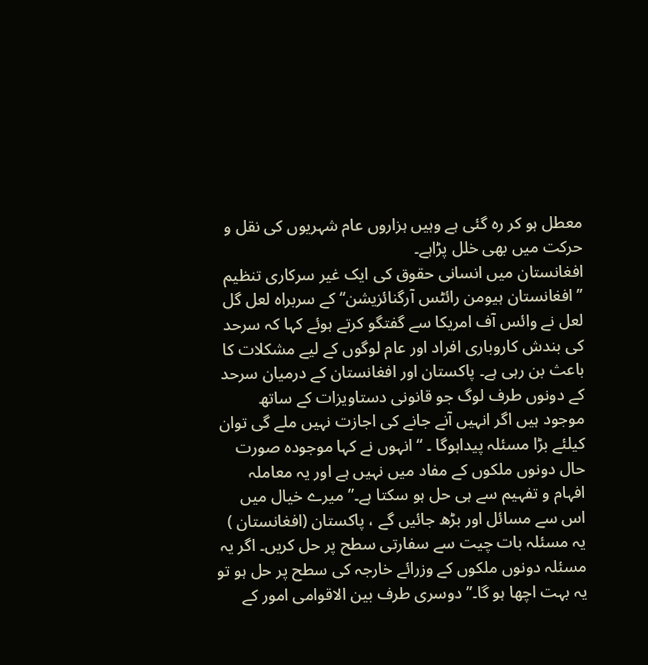معطل ہو کر رہ گئی ہے وہیں ہزاروں عام شہریوں کی نقل و حرکت میں بھی خلل پڑاہے۔
افغانستان میں انسانی حقوق کی ایک غیر سرکاری تنظیم ’’افغانستان ہیومن رائٹس آرگنائزیشن‘‘ کے سربراہ لعل گل لعل نے وائس آف امریکا سے گفتگو کرتے ہوئے کہا کہ سرحد کی بندش کاروباری افراد اور عام لوگوں کے لیے مشکلات کا باعث بن رہی ہے۔ پاکستان اور افغانستان کے درمیان سرحد کے دونوں طرف لوگ جو قانونی دستاویزات کے ساتھ موجود ہیں اگر انہیں آنے جانے کی اجازت نہیں ملے گی توان کیلئے بڑا مسئلہ پیداہوگا ۔ “انہوں نے کہا موجودہ صورت حال دونوں ملکوں کے مفاد میں نہیں ہے اور یہ معاملہ افہام و تفہیم سے ہی حل ہو سکتا ہے۔” میرے خیال میں اس سے مسائل اور بڑھ جائیں گے ، پاکستان (افغانستان ) یہ مسئلہ بات چیت سے سفارتی سطح پر حل کریں۔ اگر یہ مسئلہ دونوں ملکوں کے وزرائے خارجہ کی سطح پر حل ہو تو یہ بہت اچھا ہو گا۔”دوسری طرف بین الاقوامی امور کے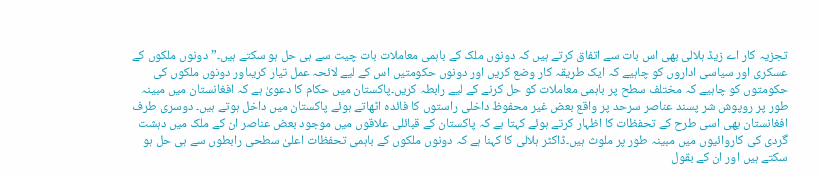تجزیہ کار اے زیڈ ہلالی بھی اس بات سے اتفاق کرتے ہیں کہ دونوں ملک کے باہمی معاملات بات چیت سے ہی حل ہو سکتے ہیں۔” دونوں ملکوں کے عسکری اور سیاسی اداروں کو چاہیے کہ ایک طریقہ کار وضع کریں اور دونوں حکومتیں اس کے لیے لائحہ عمل تیار کریںاور دونوں ملکوں کی حکومتوں کو چاہیے کہ مختلف سطح پر باہمی معاملات کو حل کرنے کے لیے رابطہ کریں۔پاکستان میں حکام کا دعویٰ ہے کہ افغانستان میں مبینہ طور پر روپوش شر پسند عناصر سرحد پر واقع بعض غیر محفوظ داخلی راستوں کا فائدہ اٹھاتے ہوئے پاکستان میں داخل ہوتے ہیں۔ دوسری طرف افغانستان بھی اسی طرح کے تحفظات کا اظہار کرتے ہوئے کہتا ہے کہ پاکستان کے قبائلی علاقوں میں موجود بعض عناصر ان کے ملک میں دہشت گردی کی کاروائیوں میں مبینہ طور پر ملوث ہیں۔ڈاکٹر ہلالی کا کہنا ہے کہ دونوں ملکوں کے باہمی تحفظات اعلیٰ سطحی رابطوں سے ہی حل ہو سکتے ہیں اور ان کے بقول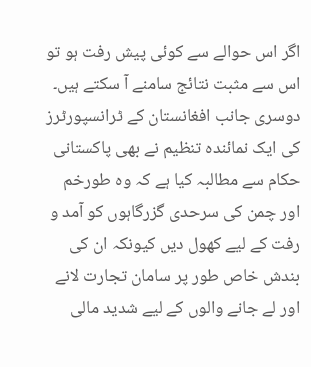اگر اس حوالے سے کوئی پیش رفت ہو تو اس سے مثبت نتائج سامنے آ سکتے ہیں۔
دوسری جانب افغانستان کے ٹرانسپورٹرز کی ایک نمائندہ تنظیم نے بھی پاکستانی حکام سے مطالبہ کیا ہے کہ وہ طورخم اور چمن کی سرحدی گزرگاہوں کو آمد و رفت کے لیے کھول دیں کیونکہ ان کی بندش خاص طور پر سامان تجارت لانے اور لے جانے والوں کے لیے شدید مالی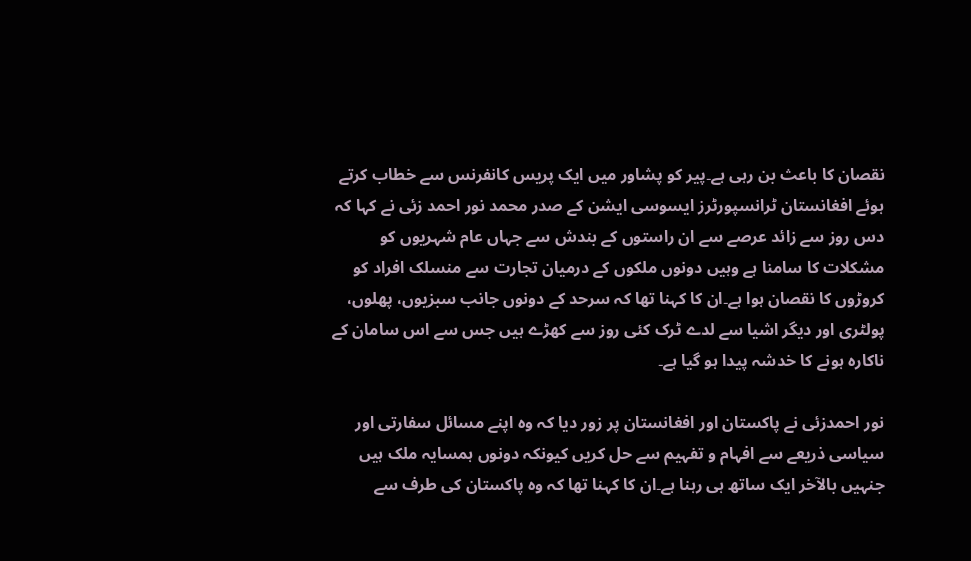نقصان کا باعث بن رہی ہے۔پیر کو پشاور میں ایک پریس کانفرنس سے خطاب کرتے ہوئے افغانستان ٹرانسپورٹرز ایسوسی ایشن کے صدر محمد نور احمد زئی نے کہا کہ دس روز سے زائد عرصے سے ان راستوں کے بندش سے جہاں عام شہریوں کو مشکلات کا سامنا ہے وہیں دونوں ملکوں کے درمیان تجارت سے منسلک افراد کو کروڑوں کا نقصان ہوا ہے۔ان کا کہنا تھا کہ سرحد کے دونوں جانب سبزیوں، پھلوں، پولٹری اور دیگر اشیا سے لدے ٹرک کئی روز سے کھڑے ہیں جس سے اس سامان کے ناکارہ ہونے کا خدشہ پیدا ہو گیا ہے۔

نور احمدزئی نے پاکستان اور افغانستان پر زور دیا کہ وہ اپنے مسائل سفارتی اور سیاسی ذریعے سے افہام و تفہیم سے حل کریں کیونکہ دونوں ہمسایہ ملک ہیں جنہیں بالآخر ایک ساتھ ہی رہنا ہے۔ان کا کہنا تھا کہ وہ پاکستان کی طرف سے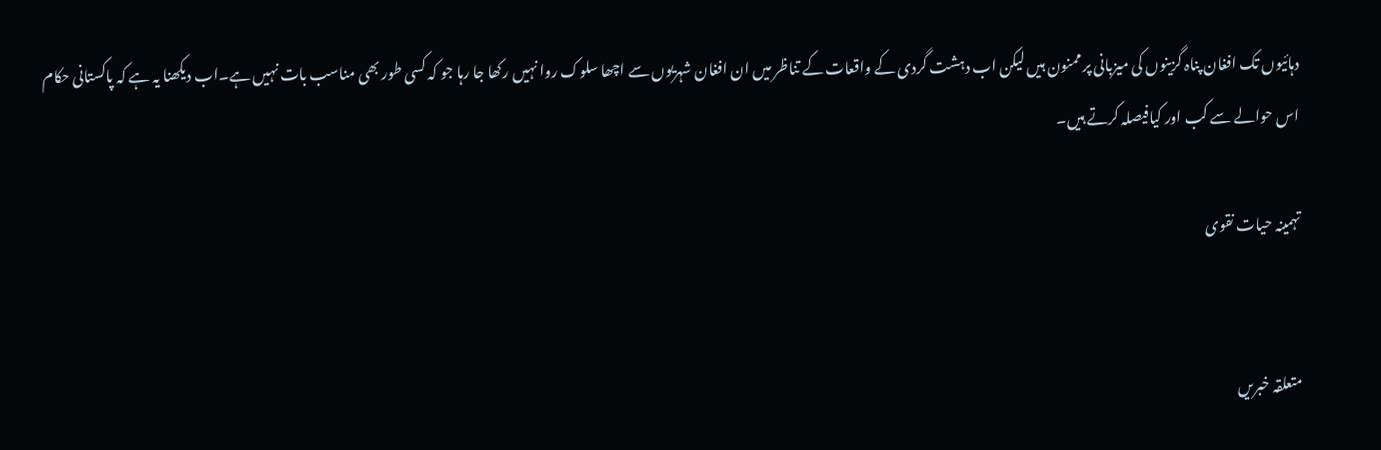دہائیوں تک افغان پناہ گزینوں کی میزبانی پر ممنون ہیں لیکن اب دہشت گردی کے واقعات کے تناظر میں ان افغان شہریوں سے اچھا سلوک روا نہیں رکھا جا رہا جو کہ کسی طور بھی مناسب بات نہیں ہے۔اب دیکھنا یہ ہے کہ پاکستانی حکام اس حوالے سے کب اور کیافیصلہ کرتے ہیں۔

تہمینہ حیات نقوی


متعلقہ خبریں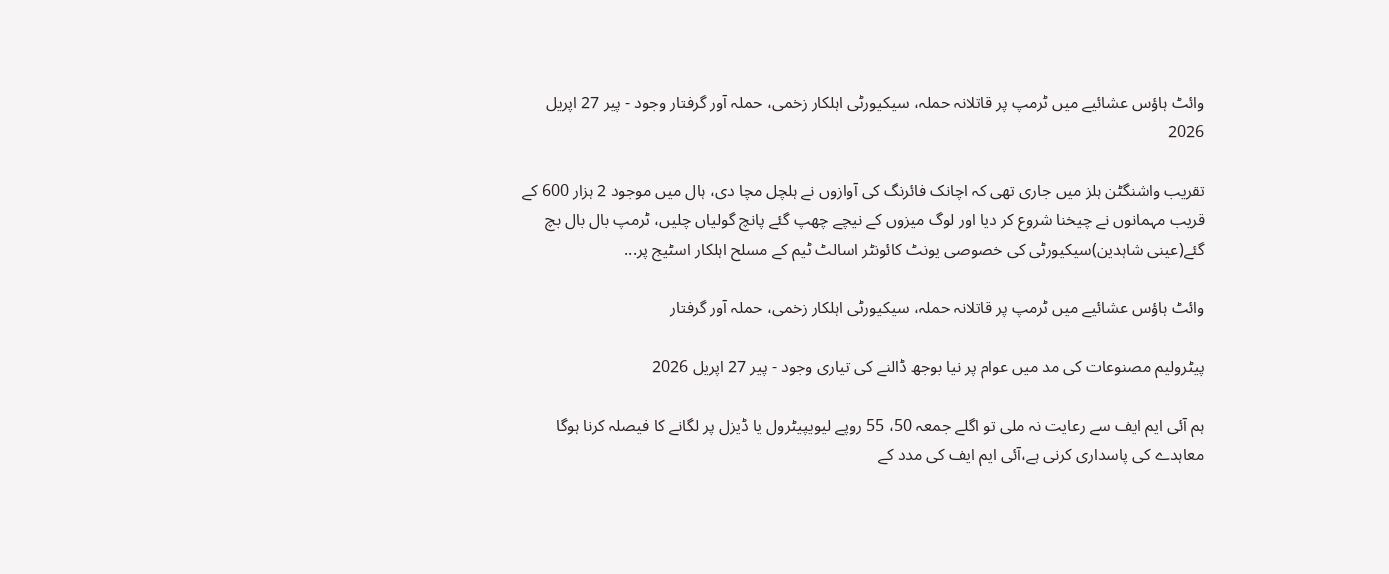وائٹ ہاؤس عشائیے میں ٹرمپ پر قاتلانہ حملہ، سیکیورٹی اہلکار زخمی، حملہ آور گرفتار وجود - پیر 27 اپریل 2026

تقریب واشنگٹن ہلز میں جاری تھی کہ اچانک فائرنگ کی آوازوں نے ہلچل مچا دی، ہال میں موجود 2 ہزار 600 کے قریب مہمانوں نے چیخنا شروع کر دیا اور لوگ میزوں کے نیچے چھپ گئے پانچ گولیاں چلیں، ٹرمپ بال بال بچ گئے(عینی شاہدین)سیکیورٹی کی خصوصی یونٹ کائونٹر اسالٹ ٹیم کے مسلح اہلکار اسٹیج پر...

وائٹ ہاؤس عشائیے میں ٹرمپ پر قاتلانہ حملہ، سیکیورٹی اہلکار زخمی، حملہ آور گرفتار

پیٹرولیم مصنوعات کی مد میں عوام پر نیا بوجھ ڈالنے کی تیاری وجود - پیر 27 اپریل 2026

ہم آئی ایم ایف سے رعایت نہ ملی تو اگلے جمعہ 50، 55 روپے لیویپیٹرول یا ڈیزل پر لگانے کا فیصلہ کرنا ہوگا معاہدے کی پاسداری کرنی ہے،آئی ایم ایف کی مدد کے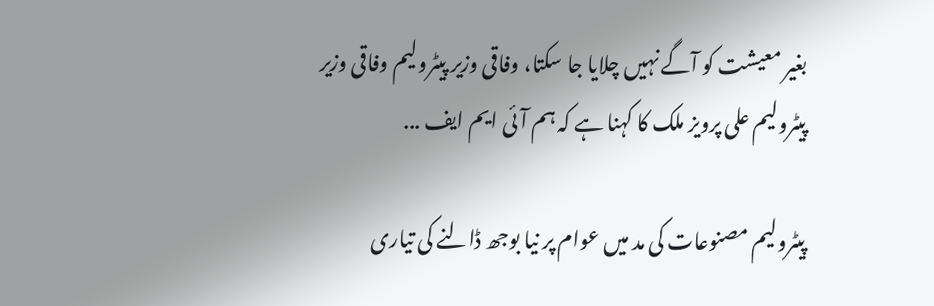بغیر معیشت کو آگے نہیں چلایا جا سکتا، وفاقی وزیر پیٹرولیم وفاقی وزیر پیٹرولیم علی پرویز ملک کا کہنا ہے کہ ہم آئی ایم ایف ...

پیٹرولیم مصنوعات کی مد میں عوام پر نیا بوجھ ڈالنے کی تیاری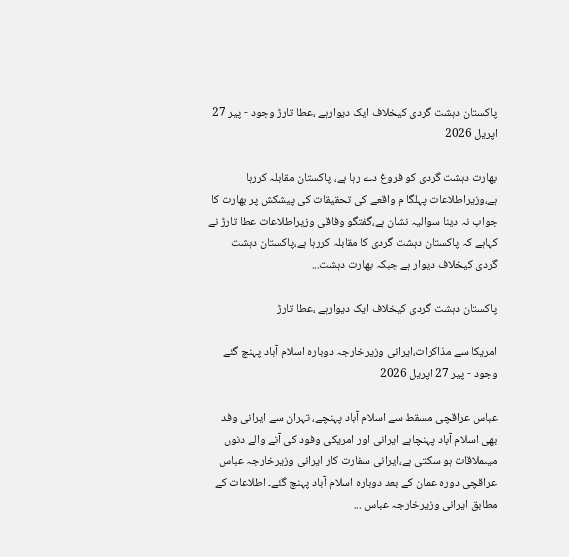پاکستان دہشت گردی کیخلاف ایک دیوارہے ،عطا تارڑ وجود - پیر 27 اپریل 2026

بھارت دہشت گردی کو فروغ دے رہا ہے، پاکستان مقابلہ کررہا ہے،وزیراطلاعات پہلگا م واقعے کی تحقیقات کی پیشکش پر بھارت کا جواب نہ دینا سوالیہ نشان ہے،گفتگو وفاقی وزیراطلاعات عطا تارڑ نے کہاہے کہ پاکستان دہشت گردی کا مقابلہ کررہا ہے،پاکستان دہشت گردی کیخلاف دیوار ہے جبکہ بھارت دہشت...

پاکستان دہشت گردی کیخلاف ایک دیوارہے ،عطا تارڑ

امریکا سے مذاکرات،ایرانی وزیرخارجہ دوبارہ اسلام آباد پہنچ گئے وجود - پیر 27 اپریل 2026

عباس عراقچی مسقط سے اسلام آباد پہنچے، تہران سے ایرانی وفد بھی اسلام آباد پہنچاہے ایرانی اور امریکی وفود کی آنے والے دنوں میںملاقات ہو سکتی ہے،ایرانی سفارت کار ایرانی وزیرخارجہ عباس عراقچی دورہ عمان کے بعد دوبارہ اسلام آباد پہنچ گئے۔ اطلاعات کے مطابق ایرانی وزیرخارجہ عباس ...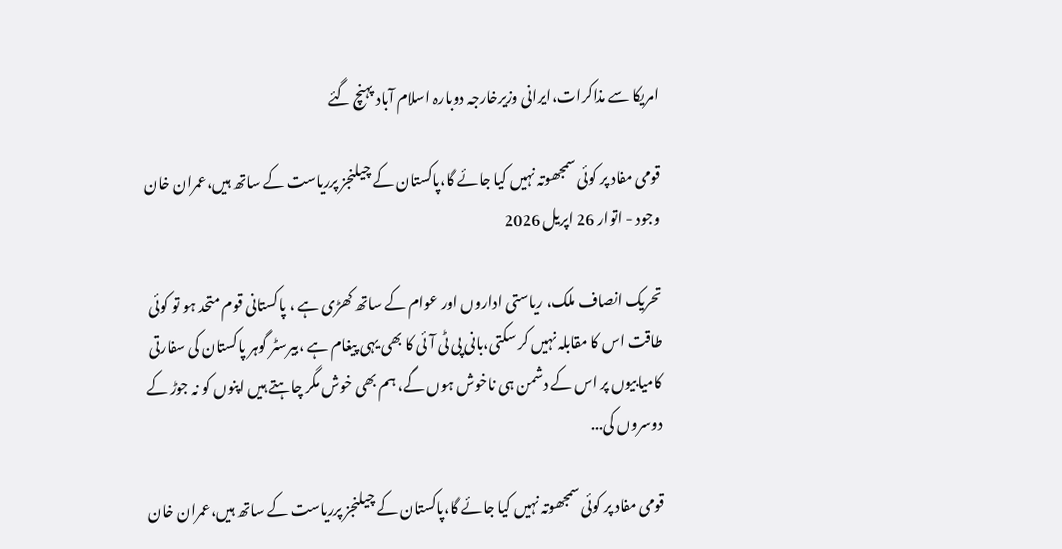امریکا سے مذاکرات،ایرانی وزیرخارجہ دوبارہ اسلام آباد پہنچ گئے

قومی مفاد پر کوئی سمجھوتہ نہیں کیا جائے گا،پاکستان کے چیلنجز پرریاست کے ساتھ ہیں،عمران خان وجود - اتوار 26 اپریل 2026

تحریک انصاف ملک، ریاستی اداروں اور عوام کے ساتھ کھڑی ہے ، پاکستانی قوم متحد ہو تو کوئی طاقت اس کا مقابلہ نہیں کر سکتی،بانی پی ٹی آئی کا بھی یہی پیغام ہے ،بیرسٹر گوہر پاکستان کی سفارتی کامیابیوں پر اس کے دشمن ہی ناخوش ہوں گے، ہم بھی خوش مگر چاہتے ہیں اپنوں کو نہ جوڑ کے دوسروں کی...

قومی مفاد پر کوئی سمجھوتہ نہیں کیا جائے گا،پاکستان کے چیلنجز پرریاست کے ساتھ ہیں،عمران خان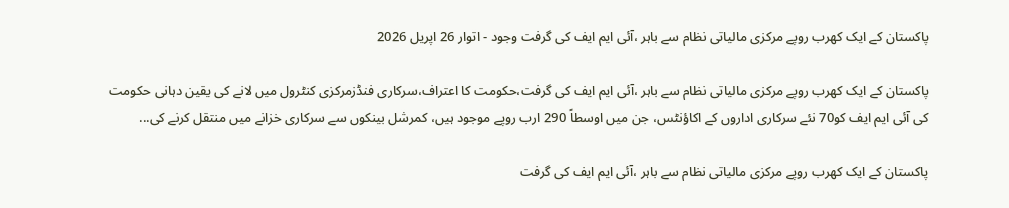پاکستان کے ایک کھرب روپے مرکزی مالیاتی نظام سے باہر ،آئی ایم ایف کی گرفت وجود - اتوار 26 اپریل 2026

پاکستان کے ایک کھرب روپے مرکزی مالیاتی نظام سے باہر ،آئی ایم ایف کی گرفت،حکومت کا اعتراف،سرکاری فنڈزمرکزی کنٹرول میں لانے کی یقین دہانی حکومت کی آئی ایم ایف کو70 نئے سرکاری اداروں کے اکاؤنٹس، جن میں اوسطاً 290 ارب روپے موجود ہیں، کمرشل بینکوں سے سرکاری خزانے میں منتقل کرنے کی...

پاکستان کے ایک کھرب روپے مرکزی مالیاتی نظام سے باہر ،آئی ایم ایف کی گرفت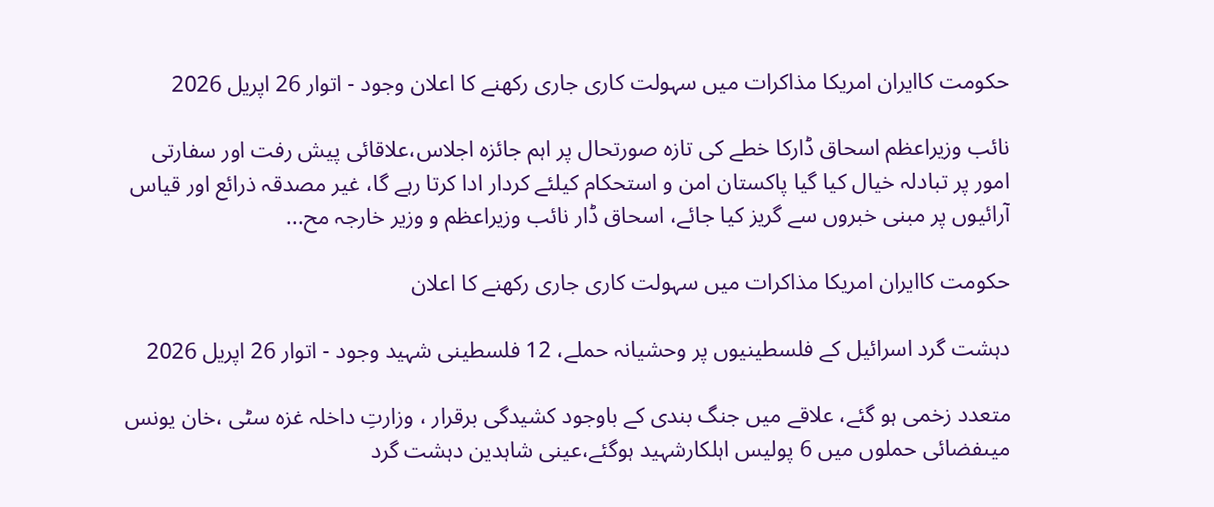حکومت کاایران امریکا مذاکرات میں سہولت کاری جاری رکھنے کا اعلان وجود - اتوار 26 اپریل 2026

نائب وزیراعظم اسحاق ڈارکا خطے کی تازہ صورتحال پر اہم جائزہ اجلاس،علاقائی پیش رفت اور سفارتی امور پر تبادلہ خیال کیا گیا پاکستان امن و استحکام کیلئے کردار ادا کرتا رہے گا، غیر مصدقہ ذرائع اور قیاس آرائیوں پر مبنی خبروں سے گریز کیا جائے، اسحاق ڈار نائب وزیراعظم و وزیر خارجہ مح...

حکومت کاایران امریکا مذاکرات میں سہولت کاری جاری رکھنے کا اعلان

دہشت گرد اسرائیل کے فلسطینیوں پر وحشیانہ حملے، 12 فلسطینی شہید وجود - اتوار 26 اپریل 2026

متعدد زخمی ہو گئے، علاقے میں جنگ بندی کے باوجود کشیدگی برقرار ، وزارتِ داخلہ غزہ سٹی ،خان یونس میںفضائی حملوں میں 6 پولیس اہلکارشہید ہوگئے،عینی شاہدین دہشت گرد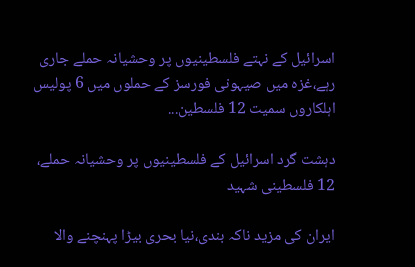اسرائیل کے نہتے فلسطینیوں پر وحشیانہ حملے جاری رہے،غزہ میں صیہونی فورسز کے حملوں میں 6 پولیس اہلکاروں سمیت 12 فلسطین...

دہشت گرد اسرائیل کے فلسطینیوں پر وحشیانہ حملے، 12 فلسطینی شہید

ایران کی مزید ناکہ بندی،نیا بحری بیڑا پہنچنے والا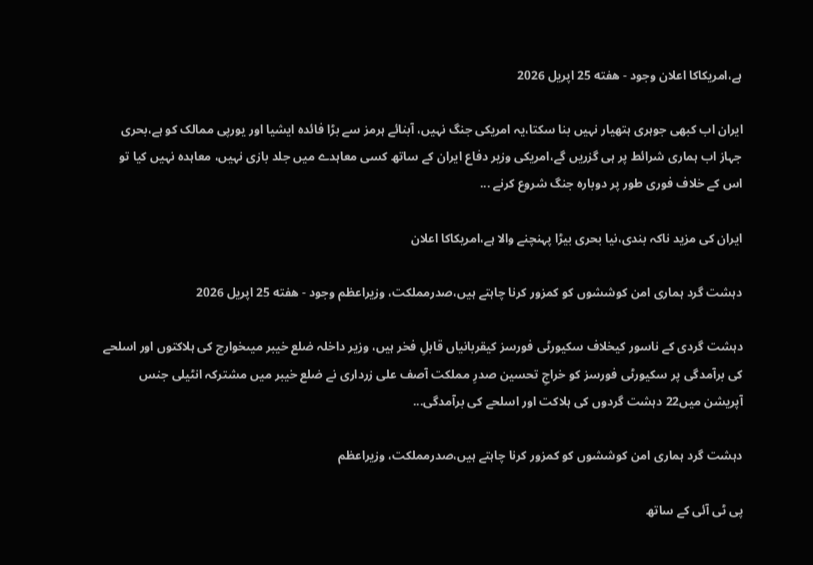ہے،امریکاکا اعلان وجود - هفته 25 اپریل 2026

ایران اب کبھی جوہری ہتھیار نہیں بنا سکتا،یہ امریکی جنگ نہیں، آبنائے ہرمز سے بڑا فائدہ ایشیا اور یورپی ممالک کو ہے،بحری جہاز اب ہماری شرائط پر ہی گزریں گے،امریکی وزیر دفاع ایران کے ساتھ کسی معاہدے میں جلد بازی نہیں، معاہدہ نہیں کیا تو اس کے خلاف فوری طور پر دوبارہ جنگ شروع کرنے ...

ایران کی مزید ناکہ بندی،نیا بحری بیڑا پہنچنے والا ہے،امریکاکا اعلان

دہشت گرد ہماری امن کوششوں کو کمزور کرنا چاہتے ہیں،صدرمملکت، وزیراعظم وجود - هفته 25 اپریل 2026

دہشت گردی کے ناسور کیخلاف سکیورٹی فورسز کیقربانیاں قابلِ فخر ہیں، وزیر داخلہ ضلع خیبر میںخوارج کی ہلاکتوں اور اسلحے کی برآمدگی پر سکیورٹی فورسز کو خراجِ تحسین صدرِ مملکت آصف علی زرداری نے ضلع خیبر میں مشترکہ انٹیلی جنس آپریشن میں22 دہشت گردوں کی ہلاکت اور اسلحے کی برآمدگی...

دہشت گرد ہماری امن کوششوں کو کمزور کرنا چاہتے ہیں،صدرمملکت، وزیراعظم

پی ٹی آئی کے ساتھ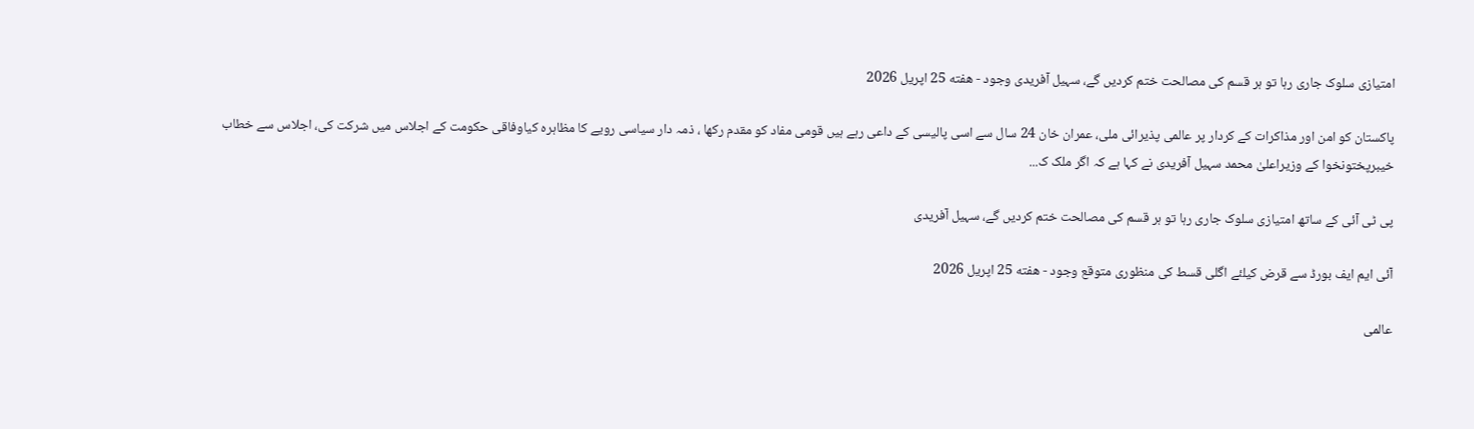امتیازی سلوک جاری رہا تو ہر قسم کی مصالحت ختم کردیں گے، سہیل آفریدی وجود - هفته 25 اپریل 2026

پاکستان کو امن اور مذاکرات کے کردار پر عالمی پذیرائی ملی، عمران خان 24 سال سے اسی پالیسی کے داعی رہے ہیں قومی مفاد کو مقدم رکھا ، ذمہ دار سیاسی رویے کا مظاہرہ کیاوفاقی حکومت کے اجلاس میں شرکت کی، اجلاس سے خطاب خیبرپختونخوا کے وزیراعلیٰ محمد سہیل آفریدی نے کہا ہے کہ اگر ملک ک...

پی ٹی آئی کے ساتھ امتیازی سلوک جاری رہا تو ہر قسم کی مصالحت ختم کردیں گے، سہیل آفریدی

آئی ایم ایف بورڈ سے قرض کیلئے اگلی قسط کی منظوری متوقع وجود - هفته 25 اپریل 2026

عالمی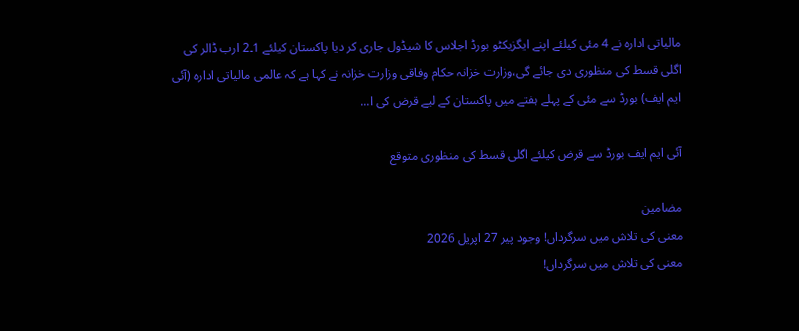مالیاتی ادارہ نے 4 مئی کیلئے اپنے ایگزیکٹو بورڈ اجلاس کا شیڈول جاری کر دیا پاکستان کیلئے 1۔2 ارب ڈالر کی اگلی قسط کی منظوری دی جائے گی،وزارت خزانہ حکام وفاقی وزارت خزانہ نے کہا ہے کہ عالمی مالیاتی ادارہ (آئی ایم ایف) بورڈ سے مئی کے پہلے ہفتے میں پاکستان کے لیے قرض کی ا...

آئی ایم ایف بورڈ سے قرض کیلئے اگلی قسط کی منظوری متوقع

مضامین
معنی کی تلاش میں سرگرداں! وجود پیر 27 اپریل 2026
معنی کی تلاش میں سرگرداں!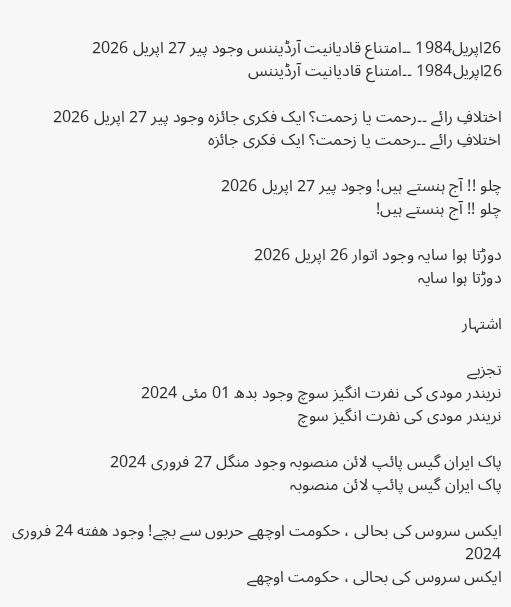26اپریل1984 ۔۔امتناع قادیانیت آرڈیننس وجود پیر 27 اپریل 2026
26اپریل1984 ۔۔امتناع قادیانیت آرڈیننس

اختلافِ رائے ۔۔رحمت یا زحمت؟ ایک فکری جائزہ وجود پیر 27 اپریل 2026
اختلافِ رائے ۔۔رحمت یا زحمت؟ ایک فکری جائزہ

چلو !! آج ہنستے ہیں! وجود پیر 27 اپریل 2026
چلو !! آج ہنستے ہیں!

دوڑتا ہوا سایہ وجود اتوار 26 اپریل 2026
دوڑتا ہوا سایہ

اشتہار

تجزیے
نریندر مودی کی نفرت انگیز سوچ وجود بدھ 01 مئی 2024
نریندر مودی کی نفرت انگیز سوچ

پاک ایران گیس پائپ لائن منصوبہ وجود منگل 27 فروری 2024
پاک ایران گیس پائپ لائن منصوبہ

ایکس سروس کی بحالی ، حکومت اوچھے حربوں سے بچے! وجود هفته 24 فروری 2024
ایکس سروس کی بحالی ، حکومت اوچھے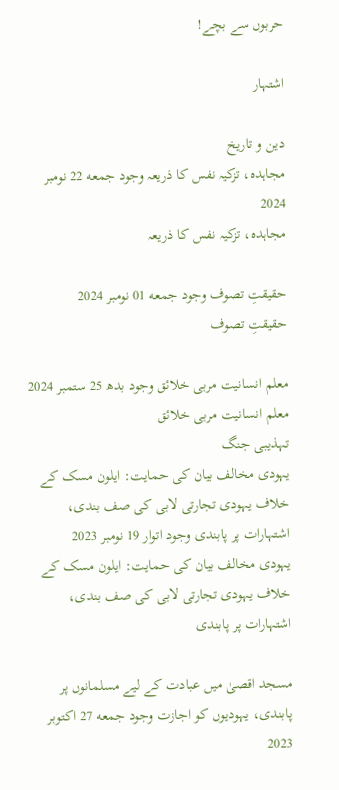حربوں سے بچے!

اشتہار

دین و تاریخ
مجاہدہ، تزکیہ نفس کا ذریعہ وجود جمعه 22 نومبر 2024
مجاہدہ، تزکیہ نفس کا ذریعہ

حقیقتِ تصوف وجود جمعه 01 نومبر 2024
حقیقتِ تصوف

معلم انسانیت مربی خلائق وجود بدھ 25 ستمبر 2024
معلم انسانیت مربی خلائق
تہذیبی جنگ
یہودی مخالف بیان کی حمایت: ایلون مسک کے خلاف یہودی تجارتی لابی کی صف بندی، اشتہارات پر پابندی وجود اتوار 19 نومبر 2023
یہودی مخالف بیان کی حمایت: ایلون مسک کے خلاف یہودی تجارتی لابی کی صف بندی، اشتہارات پر پابندی

مسجد اقصیٰ میں عبادت کے لیے مسلمانوں پر پابندی، یہودیوں کو اجازت وجود جمعه 27 اکتوبر 2023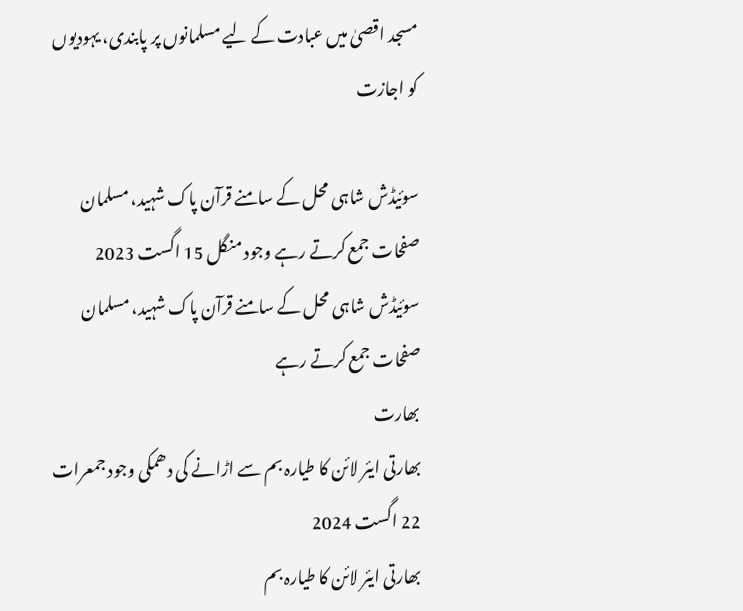مسجد اقصیٰ میں عبادت کے لیے مسلمانوں پر پابندی، یہودیوں کو اجازت

سوئیڈش شاہی محل کے سامنے قرآن پاک شہید، مسلمان صفحات جمع کرتے رہے وجود منگل 15 اگست 2023
سوئیڈش شاہی محل کے سامنے قرآن پاک شہید، مسلمان صفحات جمع کرتے رہے
بھارت
بھارتی ایئر لائن کا طیارہ بم سے اڑانے کی دھمکی وجود جمعرات 22 اگست 2024
بھارتی ایئر لائن کا طیارہ بم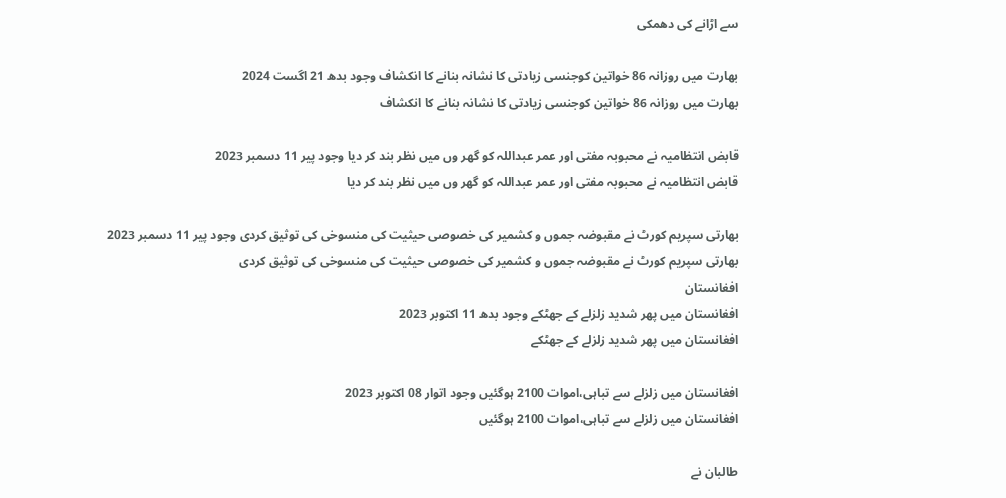سے اڑانے کی دھمکی

بھارت میں روزانہ 86 خواتین کوجنسی زیادتی کا نشانہ بنانے کا انکشاف وجود بدھ 21 اگست 2024
بھارت میں روزانہ 86 خواتین کوجنسی زیادتی کا نشانہ بنانے کا انکشاف

قابض انتظامیہ نے محبوبہ مفتی اور عمر عبداللہ کو گھر وں میں نظر بند کر دیا وجود پیر 11 دسمبر 2023
قابض انتظامیہ نے محبوبہ مفتی اور عمر عبداللہ کو گھر وں میں نظر بند کر دیا

بھارتی سپریم کورٹ نے مقبوضہ جموں و کشمیر کی خصوصی حیثیت کی منسوخی کی توثیق کردی وجود پیر 11 دسمبر 2023
بھارتی سپریم کورٹ نے مقبوضہ جموں و کشمیر کی خصوصی حیثیت کی منسوخی کی توثیق کردی
افغانستان
افغانستان میں پھر شدید زلزلے کے جھٹکے وجود بدھ 11 اکتوبر 2023
افغانستان میں پھر شدید زلزلے کے جھٹکے

افغانستان میں زلزلے سے تباہی،اموات 2100 ہوگئیں وجود اتوار 08 اکتوبر 2023
افغانستان میں زلزلے سے تباہی،اموات 2100 ہوگئیں

طالبان نے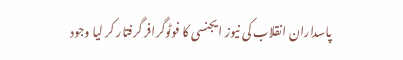پاسداران انقلاب کی نیوز ایجنسی کا فوٹوگرافر گرفتار کر لیا وجود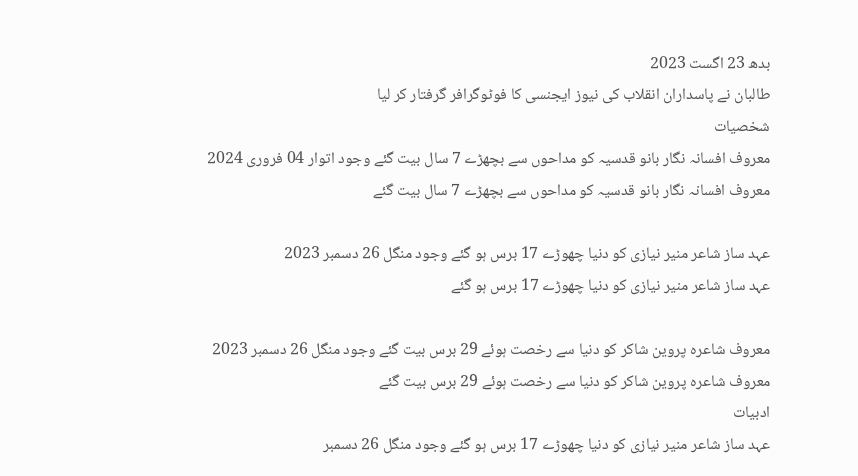بدھ 23 اگست 2023
طالبان نے پاسداران انقلاب کی نیوز ایجنسی کا فوٹوگرافر گرفتار کر لیا
شخصیات
معروف افسانہ نگار بانو قدسیہ کو مداحوں سے بچھڑے 7 سال بیت گئے وجود اتوار 04 فروری 2024
معروف افسانہ نگار بانو قدسیہ کو مداحوں سے بچھڑے 7 سال بیت گئے

عہد ساز شاعر منیر نیازی کو دنیا چھوڑے 17 برس ہو گئے وجود منگل 26 دسمبر 2023
عہد ساز شاعر منیر نیازی کو دنیا چھوڑے 17 برس ہو گئے

معروف شاعرہ پروین شاکر کو دنیا سے رخصت ہوئے 29 برس بیت گئے وجود منگل 26 دسمبر 2023
معروف شاعرہ پروین شاکر کو دنیا سے رخصت ہوئے 29 برس بیت گئے
ادبیات
عہد ساز شاعر منیر نیازی کو دنیا چھوڑے 17 برس ہو گئے وجود منگل 26 دسمبر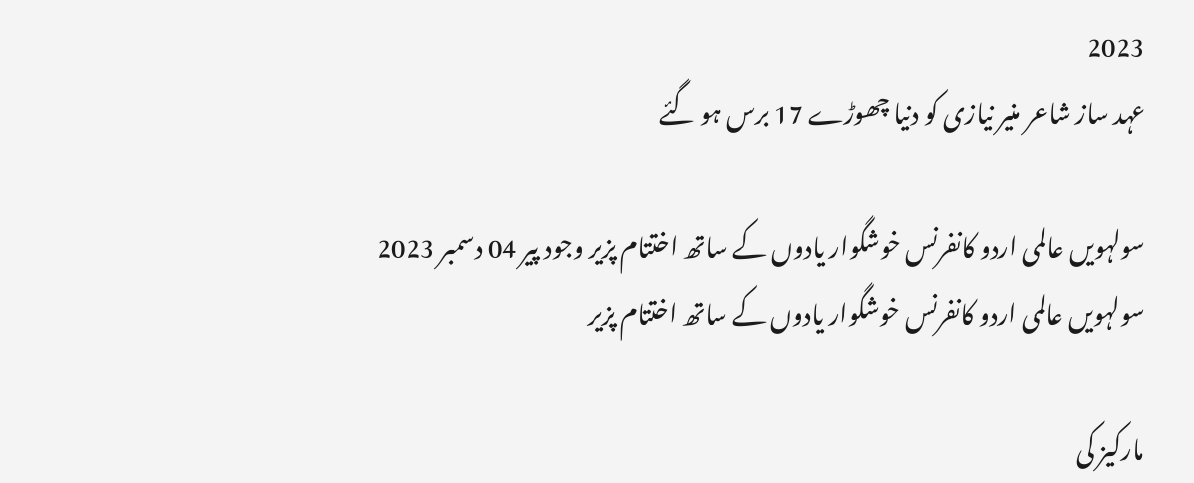2023
عہد ساز شاعر منیر نیازی کو دنیا چھوڑے 17 برس ہو گئے

سولہویں عالمی اردو کانفرنس خوشگوار یادوں کے ساتھ اختتام پزیر وجود پیر 04 دسمبر 2023
سولہویں عالمی اردو کانفرنس خوشگوار یادوں کے ساتھ اختتام پزیر

مارکیز کی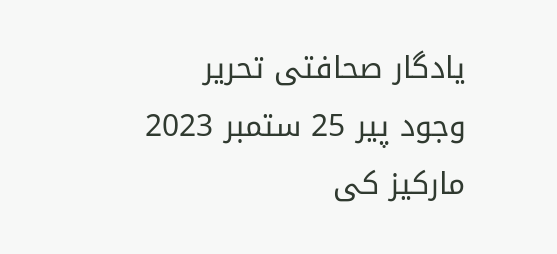یادگار صحافتی تحریر وجود پیر 25 ستمبر 2023
مارکیز کی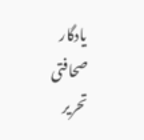یادگار صحافتی تحریر